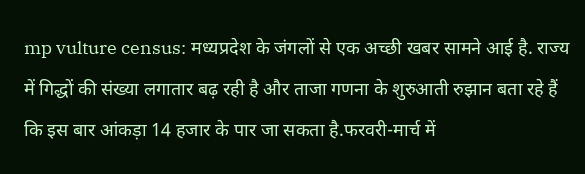mp vulture census: मध्यप्रदेश के जंगलों से एक अच्छी खबर सामने आई है. राज्य में गिद्धों की संख्या लगातार बढ़ रही है और ताजा गणना के शुरुआती रुझान बता रहे हैं कि इस बार आंकड़ा 14 हजार के पार जा सकता है.फरवरी-मार्च में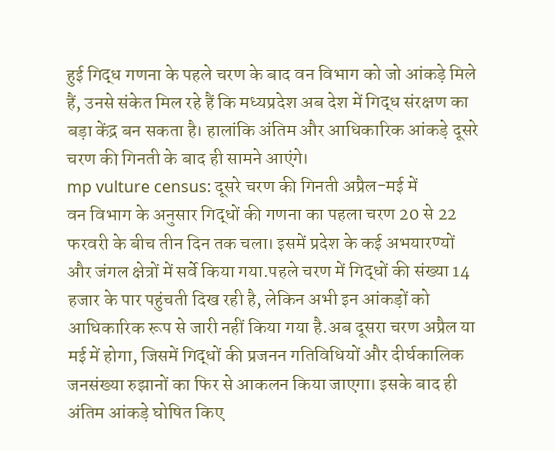हुई गिद्ध गणना के पहले चरण के बाद वन विभाग को जो आंकड़े मिले हैं, उनसे संकेत मिल रहे हैं कि मध्यप्रदेश अब देश में गिद्ध संरक्षण का बड़ा केंद्र बन सकता है। हालांकि अंतिम और आधिकारिक आंकड़े दूसरे चरण की गिनती के बाद ही सामने आएंगे।
mp vulture census: दूसरे चरण की गिनती अप्रैल-मई में
वन विभाग के अनुसार गिद्धों की गणना का पहला चरण 20 से 22 फरवरी के बीच तीन दिन तक चला। इसमें प्रदेश के कई अभयारण्यों और जंगल क्षेत्रों में सर्वे किया गया.पहले चरण में गिद्धों की संख्या 14 हजार के पार पहुंचती दिख रही है, लेकिन अभी इन आंकड़ों को आधिकारिक रूप से जारी नहीं किया गया है.अब दूसरा चरण अप्रैल या मई में होगा, जिसमें गिद्धों की प्रजनन गतिविधियों और दीर्घकालिक जनसंख्या रुझानों का फिर से आकलन किया जाएगा। इसके बाद ही अंतिम आंकड़े घोषित किए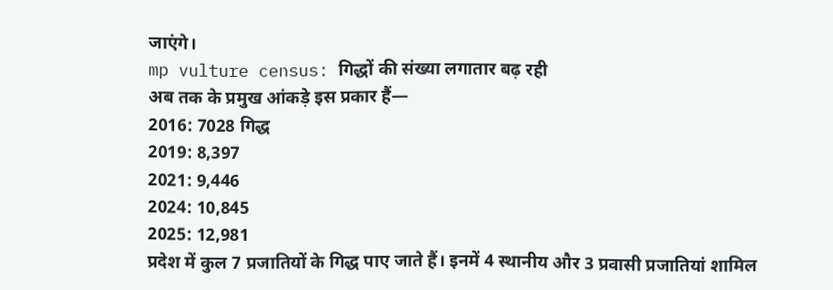जाएंगे।
mp vulture census: गिद्धों की संख्या लगातार बढ़ रही
अब तक के प्रमुख आंकड़े इस प्रकार हैं—
2016: 7028 गिद्ध
2019: 8,397
2021: 9,446
2024: 10,845
2025: 12,981
प्रदेश में कुल 7 प्रजातियों के गिद्ध पाए जाते हैं। इनमें 4 स्थानीय और 3 प्रवासी प्रजातियां शामिल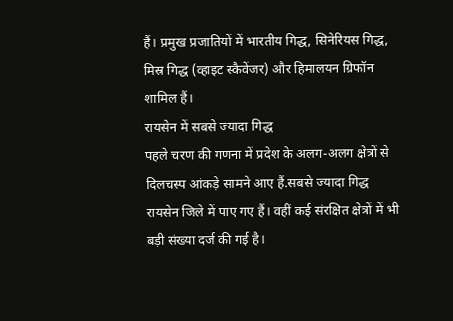हैं। प्रमुख प्रजातियों में भारतीय गिद्ध, सिनेरियस गिद्ध, मिस्र गिद्ध (व्हाइट स्कैवेंजर) और हिमालयन ग्रिफॉन शामिल हैं।
रायसेन में सबसे ज्यादा गिद्ध
पहले चरण की गणना में प्रदेश के अलग-अलग क्षेत्रों से दिलचस्प आंकड़े सामने आए हैं.सबसे ज्यादा गिद्ध रायसेन जिले में पाए गए हैं। वहीं कई संरक्षित क्षेत्रों में भी बड़ी संख्या दर्ज की गई है।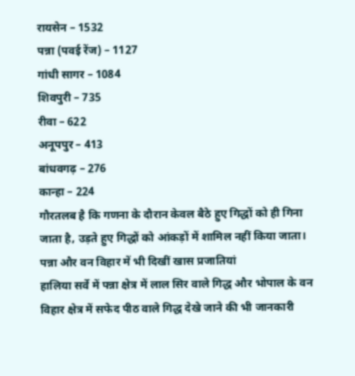रायसेन – 1532
पन्ना (पवई रेंज) – 1127
गांधी सागर – 1084
शिवपुरी – 735
रीवा – 622
अनूपपुर – 413
बांधवगढ़ – 276
कान्हा – 224
गौरतलब है कि गणना के दौरान केवल बैठे हुए गिद्धों को ही गिना जाता है, उड़ते हुए गिद्धों को आंकड़ों में शामिल नहीं किया जाता।
पन्ना और वन विहार में भी दिखीं खास प्रजातियां
हालिया सर्वे में पन्ना क्षेत्र में लाल सिर वाले गिद्ध और भोपाल के वन विहार क्षेत्र में सफेद पीठ वाले गिद्ध देखे जाने की भी जानकारी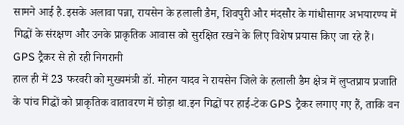सामने आई है.इसके अलावा पन्ना, रायसेन के हलाली डैम, शिवपुरी और मंदसौर के गांधीसागर अभयारण्य में गिद्धों के संरक्षण और उनके प्राकृतिक आवास को सुरक्षित रखने के लिए विशेष प्रयास किए जा रहे हैं।
GPS ट्रैकर से हो रही निगरानी
हाल ही में 23 फरवरी को मुख्यमंत्री डॉ. मोहन यादव ने रायसेन जिले के हलाली डैम क्षेत्र में लुप्तप्राय प्रजाति के पांच गिद्धों को प्राकृतिक वातावरण में छोड़ा था.इन गिद्धों पर हाई-टेक GPS ट्रैकर लगाए गए हैं, ताकि वन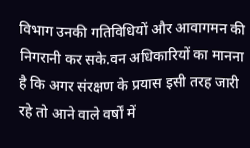विभाग उनकी गतिविधियों और आवागमन की निगरानी कर सके.वन अधिकारियों का मानना है कि अगर संरक्षण के प्रयास इसी तरह जारी रहे तो आने वाले वर्षों में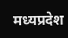मध्यप्रदेश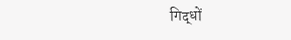गिद्धों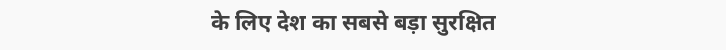के लिए देश का सबसे बड़ा सुरक्षित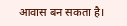आवास बन सकता है।